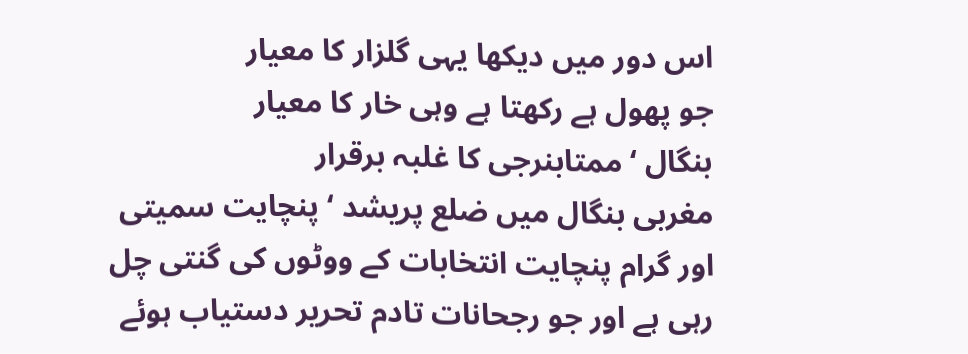اس دور میں دیکھا یہی گلزار کا معیار
جو پھول ہے رکھتا ہے وہی خار کا معیار
بنگال ‘ ممتابنرجی کا غلبہ برقرار
مغربی بنگال میں ضلع پریشد ‘ پنچایت سمیتی اور گرام پنچایت انتخابات کے ووٹوں کی گنتی چل رہی ہے اور جو رجحانات تادم تحریر دستیاب ہوئے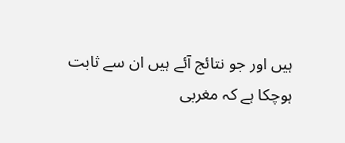ہیں اور جو نتائج آئے ہیں ان سے ثابت ہوچکا ہے کہ مغربی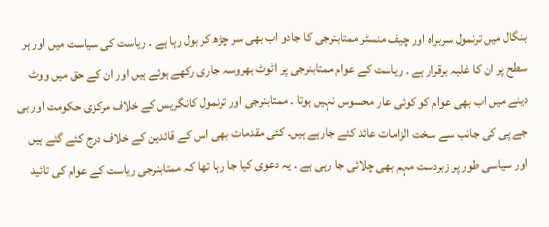بنگال میں ترنمول سربراہ اور چیف منسٹر ممتابنرجی کا جادو اب بھی سر چڑھ کر بول رہا ہے ۔ ریاست کی سیاست میں اور ہر سطح پر ان کا غلبہ برقرار ہے ۔ ریاست کے عوام ممتابنرجی پر اٹوٹ بھروسہ جاری رکھے ہوئے ہیں اور ان کے حق میں ووٹ دینے میں اب بھی عوام کو کوئی عار محسوس نہیں ہوتا ۔ ممتابنرجی اور ترنمول کانگریس کے خلاف مرکزی حکومت اور بی جے پی کی جانب سے سخت الزامات عائد کئے جارہے ہیں۔ کئی مقدمات بھی اس کے قائدین کے خلاف درج کئے گئے ہیں اور سیاسی طور پر زبردست مہم بھی چلائی جا رہی ہے ۔ یہ دعوی کیا جا رہا تھا کہ ممتابنرجی ریاست کے عوام کی تائید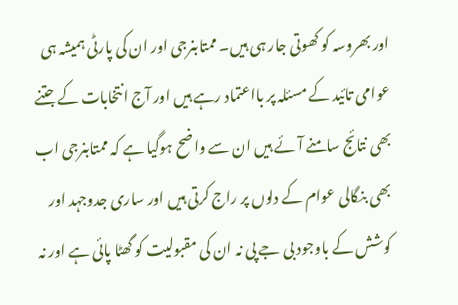اور بھروسہ کو کھوتی جار ہی ہیں۔ ممتابنرجی اور ان کی پارٹی ہمیشہ ہی عوامی تائید کے مسئلہ پر بااعتماد رہے ہیں اور آج انتخابات کے جتنے بھی نتائج سامنے آئے ہیں ان سے واضح ہوگیا ہے کہ ممتابنرجی اب بھی بنگالی عوام کے دلوں پر راج کرتی ہیں اور ساری جدوجہد اور کوشش کے باوجود بی جے پی نہ ان کی مقبولیت کو گھٹا پائی ہے اور نہ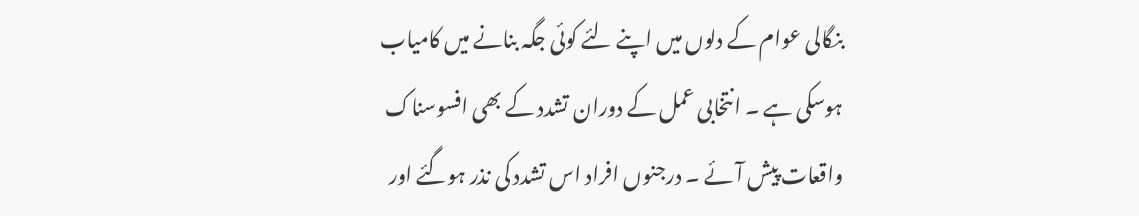بنگالی عوام کے دلوں میں اپنے لئے کوئی جگہ بنانے میں کامیاب ہوسکی ہے ۔ انتخابی عمل کے دوران تشدد کے بھی افسوسناک واقعات پیش آئے ۔ درجنوں افراد اس تشدد کی نذر ہوگئے اور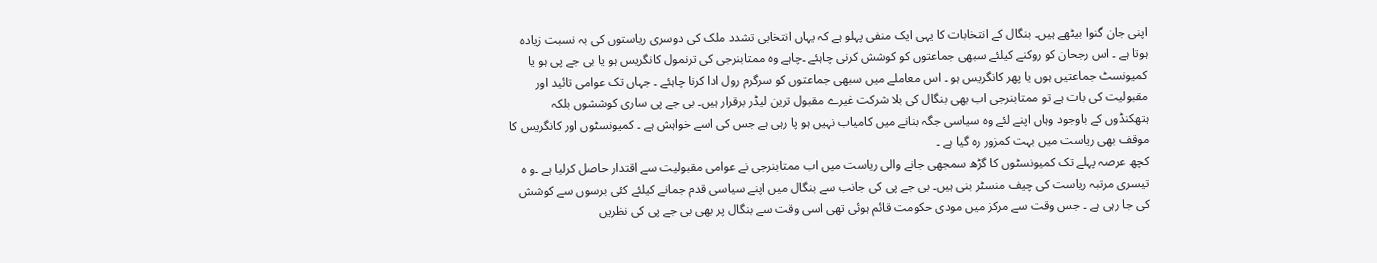اپنی جان گنوا بیٹھے ہیں۔ بنگال کے انتخابات کا یہی ایک منفی پہلو ہے کہ یہاں انتخابی تشدد ملک کی دوسری ریاستوں کی بہ نسبت زیادہ ہوتا ہے ۔ اس رجحان کو روکنے کیلئے سبھی جماعتوں کو کوشش کرنی چاہئے ۔چاہے وہ ممتابنرجی کی ترنمول کانگریس ہو یا بی جے پی ہو یا کمیونسٹ جماعتیں ہوں یا پھر کانگریس ہو ۔ اس معاملے میں سبھی جماعتوں کو سرگرم رول ادا کرنا چاہئے ۔ جہاں تک عوامی تائید اور مقبولیت کی بات ہے تو ممتابنرجی اب بھی بنگال کی بلا شرکت غیرے مقبول ترین لیڈر برقرار ہیں۔ بی جے پی ساری کوششوں بلکہ ہتھکنڈوں کے باوجود وہاں اپنے لئے وہ سیاسی جگہ بنانے میں کامیاب نہیں ہو پا رہی ہے جس کی اسے خواہش ہے ۔ کمیونسٹوں اور کانگریس کا موقف بھی ریاست میں بہت کمزور رہ گیا ہے ۔
کچھ عرصہ پہلے تک کمیونسٹوں کا گڑھ سمجھی جانے والی ریاست میں اب ممتابنرجی نے عوامی مقبولیت سے اقتدار حاصل کرلیا ہے ۔و ہ تیسری مرتبہ ریاست کی چیف منسٹر بنی ہیں۔ بی جے پی کی جانب سے بنگال میں اپنے سیاسی قدم جمانے کیلئے کئی برسوں سے کوشش کی جا رہی ہے ۔ جس وقت سے مرکز میں مودی حکومت قائم ہوئی تھی اسی وقت سے بنگال پر بھی بی جے پی کی نظریں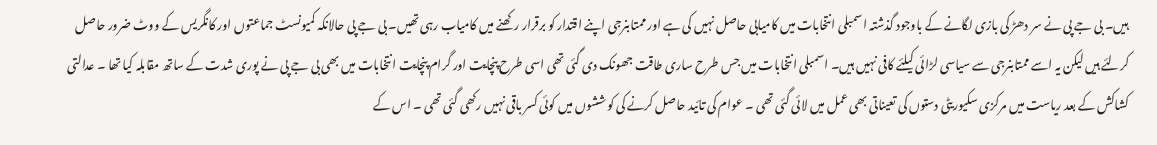ہیں۔ بی جے پی نے سر دھڑ کی بازی لگانے کے باوجود گذشتہ اسمبلی انتخابات میں کامیابی حاصل نہیں کی ہے اور ممتابنرجی اپنے اقتدار کو برقرار رکھنے میں کامیاب رہی تھیں۔ بی جے پی حالانکہ کمیونسٹ جماعتوں اور کانگریس کے ووٹ ضرور حاصل کرلئے ہیں لیکن یہ اسے ممتابنرجی سے سیاسی لڑائی کیلئے کافی نہیں ہیں۔ اسمبلی انتخابات میں جس طرح ساری طاقت جھونک دی گئی تھی اسی طرح پنچایت اور گرام پنچایت انتخابات میں بھی بی جے پی نے پوری شدت کے ساتھ مقابلہ کیا تھا ۔ عدالتی کشاکش کے بعد ریاست میں مرکزی سکیوریٹی دستوں کی تعیناتی بھی عمل میں لائی گئی تھی ۔ عوام کی تائید حاصل کرنے کی کوششوں میں کوئی کسر باقی نہیں رکھی گئی تھی ۔ اس کے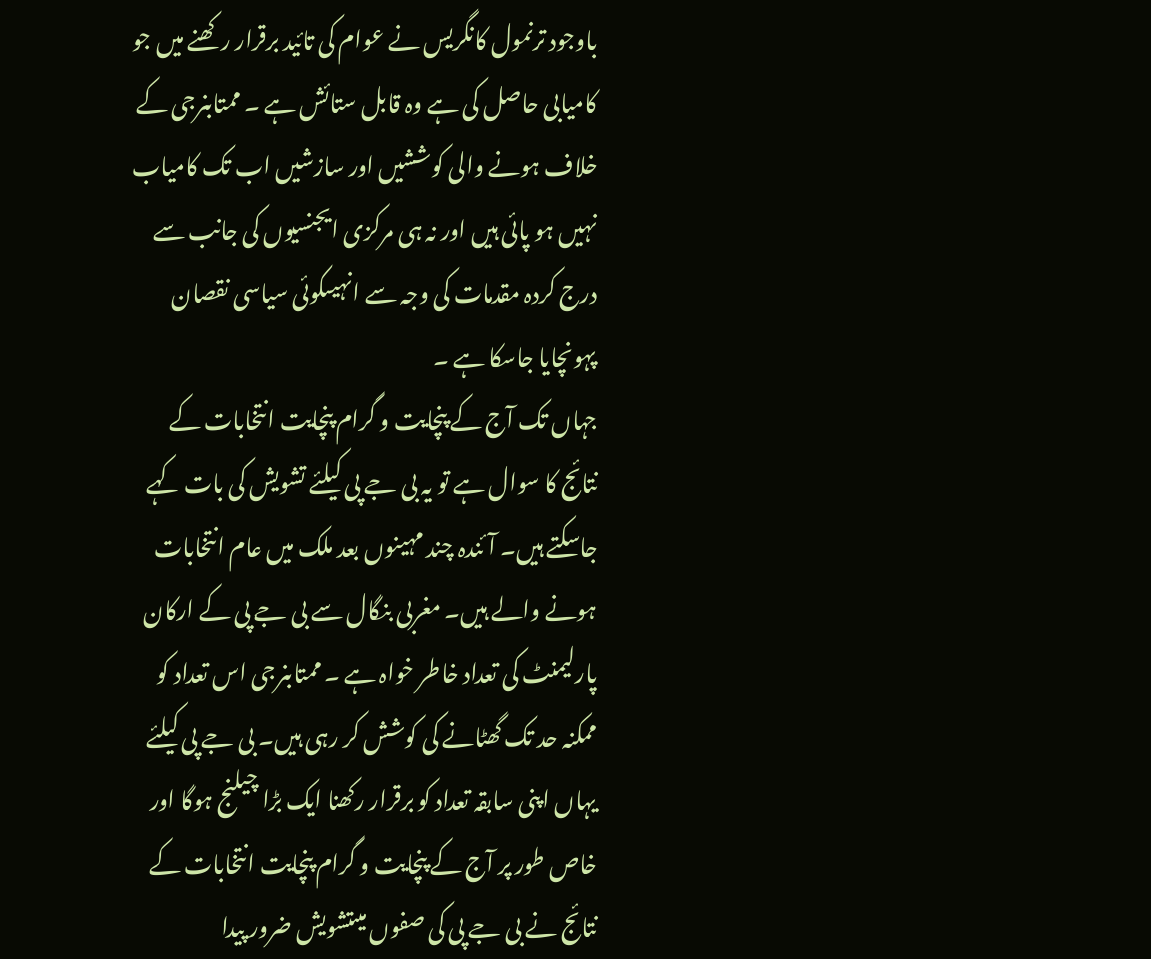باوجود ترنمول کانگریس نے عوام کی تائید برقرار رکھنے میں جو کامیابی حاصل کی ہے وہ قابل ستائش ہے ۔ ممتابنرجی کے خلاف ہونے والی کوششیں اور سازشیں اب تک کامیاب نہیں ہو پائی ہیں اور نہ ہی مرکزی ایجنسیوں کی جانب سے درج کردہ مقدمات کی وجہ سے انہیںکوئی سیاسی نقصان پہونچایا جاسکا ہے ۔
جہاں تک آج کے پنچایت و گرام پنچایت انتخابات کے نتائج کا سوال ہے تو یہ بی جے پی کیلئے تشویش کی بات کہے جاسکتے ہیں۔ آئندہ چند مہینوں بعد ملک میں عام انتخابات ہونے والے ہیں۔ مغربی بنگال سے بی جے پی کے ارکان پارلیمنٹ کی تعداد خاطر خواہ ہے ۔ ممتابنرجی اس تعداد کو ممکنہ حد تک گھٹانے کی کوشش کر رہی ہیں۔ بی جے پی کیلئے یہاں اپنی سابقہ تعداد کو برقرار رکھنا ایک بڑا چیلنج ہوگا اور خاص طور پر آج کے پنچایت و گرام پنچایت انتخابات کے نتائج نے بی جے پی کی صفوں میںتشویش ضرور پیدا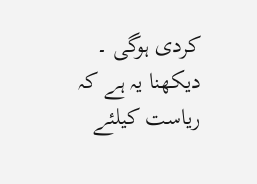کردی ہوگی ۔ دیکھنا یہ ہے کہ ریاست کیلئے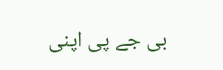بی جے پی اپنی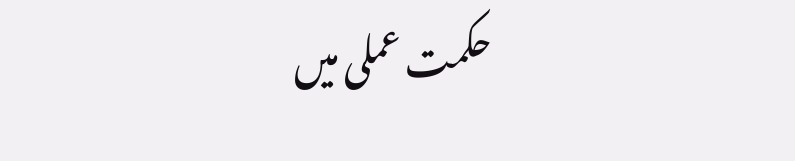حکمت عملی میں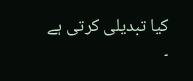کیا تبدیلی کرتی ہے ۔